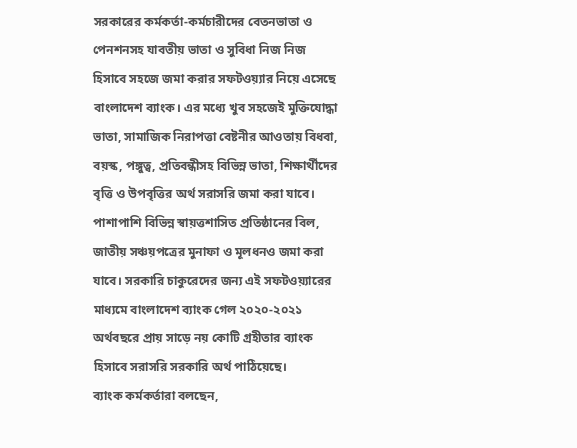সরকারের কর্মকর্তা-কর্মচারীদের বেতনভাতা ও পেনশনসহ যাবতীয় ভাতা ও সুবিধা নিজ নিজ হিসাবে সহজে জমা করার সফটওয়্যার নিয়ে এসেছে বাংলাদেশ ব্যাংক। এর মধ্যে খুব সহজেই মুক্তিযোদ্ধা ভাতা, সামাজিক নিরাপত্তা বেষ্টনীর আওতায় বিধবা, বয়স্ক, পঙ্গুত্ব, প্রতিবন্ধীসহ বিভিন্ন ভাতা, শিক্ষার্থীদের বৃত্তি ও উপবৃত্তির অর্থ সরাসরি জমা করা যাবে। পাশাপাশি বিভিন্ন স্বায়ত্তশাসিত প্রতিষ্ঠানের বিল, জাতীয় সঞ্চয়পত্রের মুনাফা ও মূলধনও জমা করা যাবে। সরকারি চাকুরেদের জন্য এই সফটওয়্যারের মাধ্যমে বাংলাদেশ ব্যাংক গেল ২০২০-২০২১ অর্থবছরে প্রায় সাড়ে নয় কোটি গ্রহীতার ব্যাংক হিসাবে সরাসরি সরকারি অর্থ পাঠিয়েছে।
ব্যাংক কর্মকর্তারা বলছেন,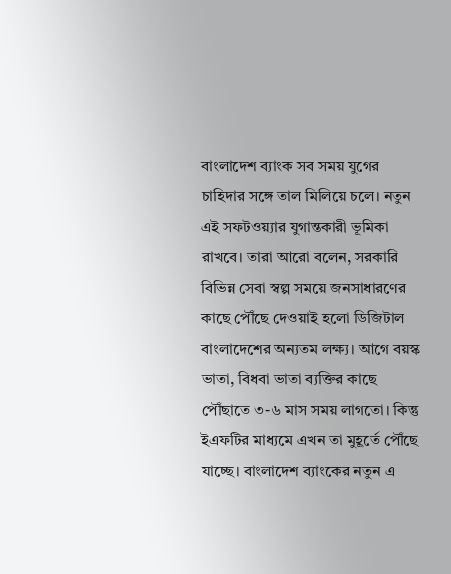বাংলাদেশ ব্যাংক সব সময় যুগের চাহিদার সঙ্গে তাল মিলিয়ে চলে। নতুন এই সফটওয়্যার যুগান্তকারী ভূমিকা রাখবে। তারা আরো বলেন, সরকারি বিভিন্ন সেবা স্বল্প সময়ে জনসাধারণের কাছে পৌঁছে দেওয়াই হলো ডিজিটাল বাংলাদেশের অন্যতম লক্ষ্য। আগে বয়স্ক ভাতা, বিধবা ভাতা ব্যক্তির কাছে পৌঁছাতে ৩-৬ মাস সময় লাগতো। কিন্তু ইএফটির মাধ্যমে এখন তা মুহূর্তে পৌঁছে যাচ্ছে। বাংলাদেশ ব্যাংকের নতুন এ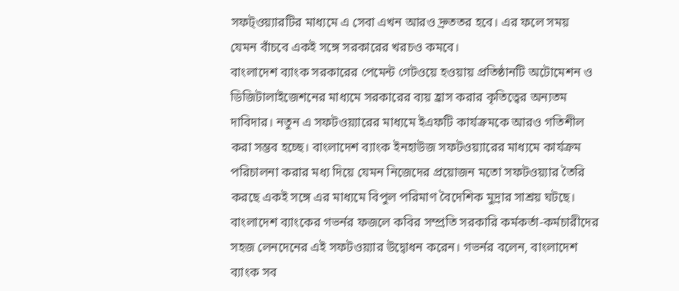সফট্ওয়্যারটির মাধ্যমে এ সেবা এখন আরও দ্রুততর হবে। এর ফলে সময় যেমন বাঁচবে একই সঙ্গে সরকারের খরচও কমবে।
বাংলাদেশ ব্যাংক সরকারের পেমেন্ট গেটওয়ে হওয়ায় প্রতিষ্ঠানটি অটোমেশন ও ডিজিটালাইজেশনের মাধ্যমে সরকারের ব্যয় হ্রাস করার কৃতিত্বের অন্যতম দাবিদার। নতুন এ সফটওয়্যারের মাধ্যমে ইএফটি কার্যক্রমকে আরও গতিশীল করা সম্ভব হচ্ছে। বাংলাদেশ ব্যাংক ইনহাউজ সফটওয়্যারের মাধ্যমে কার্যক্রম পরিচালনা করার মধ্য দিয়ে যেমন নিজেদের প্রয়োজন মতো সফটওয়্যার তৈরি করছে একই সঙ্গে এর মাধ্যমে বিপুল পরিমাণ বৈদেশিক মুদ্রার সাশ্রয় ঘটছে।
বাংলাদেশ ব্যাংকের গভর্নর ফজলে কবির সম্প্রতি সরকারি কর্মকর্তা-কর্মচারীদের সহজ লেনদেনের এই সফটওয়্যার উদ্বোধন করেন। গভর্নর বলেন, বাংলাদেশ ব্যাংক সব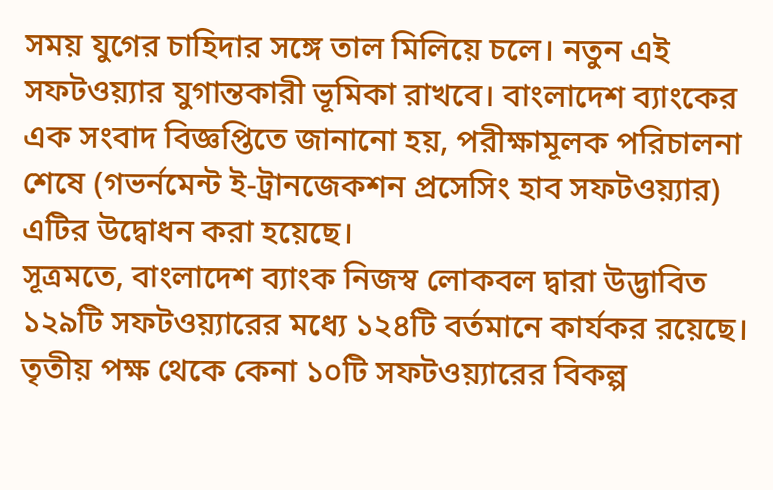সময় যুগের চাহিদার সঙ্গে তাল মিলিয়ে চলে। নতুন এই সফটওয়্যার যুগান্তকারী ভূমিকা রাখবে। বাংলাদেশ ব্যাংকের এক সংবাদ বিজ্ঞপ্তিতে জানানো হয়, পরীক্ষামূলক পরিচালনা শেষে (গভর্নমেন্ট ই-ট্রানজেকশন প্রসেসিং হাব সফটওয়্যার) এটির উদ্বোধন করা হয়েছে।
সূত্রমতে, বাংলাদেশ ব্যাংক নিজস্ব লোকবল দ্বারা উদ্ভাবিত ১২৯টি সফটওয়্যারের মধ্যে ১২৪টি বর্তমানে কার্যকর রয়েছে। তৃতীয় পক্ষ থেকে কেনা ১০টি সফটওয়্যারের বিকল্প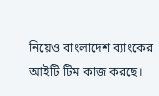নিয়েও বাংলাদেশ ব্যাংকের আইটি টিম কাজ করছে।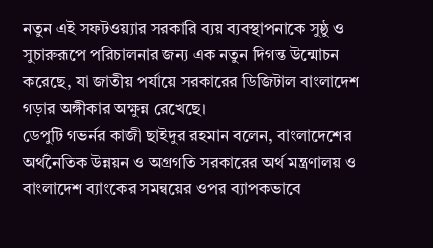নতুন এই সফটওয়্যার সরকারি ব্যয় ব্যবস্থাপনাকে সুষ্ঠু ও সুচারুরূপে পরিচালনার জন্য এক নতুন দিগন্ত উন্মোচন করেছে, যা জাতীয় পর্যায়ে সরকারের ডিজিটাল বাংলাদেশ গড়ার অঙ্গীকার অক্ষুন্ন রেখেছে।
ডেপুটি গভর্নর কাজী ছাইদুর রহমান বলেন, বাংলাদেশের অর্থনৈতিক উন্নয়ন ও অগ্রগতি সরকারের অর্থ মন্ত্রণালয় ও বাংলাদেশ ব্যাংকের সমন্বয়ের ওপর ব্যাপকভাবে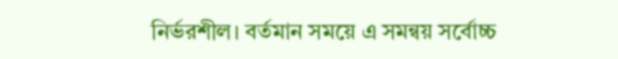নির্ভরশীল। বর্তমান সময়ে এ সমন্বয় সর্বোচ্চ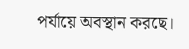পর্যায়ে অবস্থান করছে।